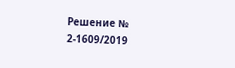Решение № 2-1609/2019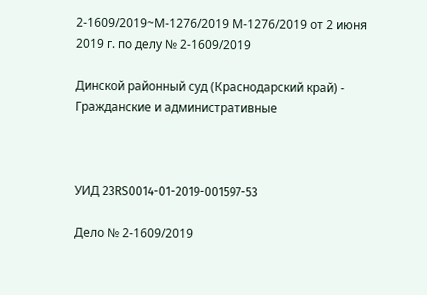2-1609/2019~М-1276/2019 М-1276/2019 от 2 июня 2019 г. по делу № 2-1609/2019

Динской районный суд (Краснодарский край) - Гражданские и административные



УИД 23RS0014-01-2019-001597-53

Дело № 2-1609/2019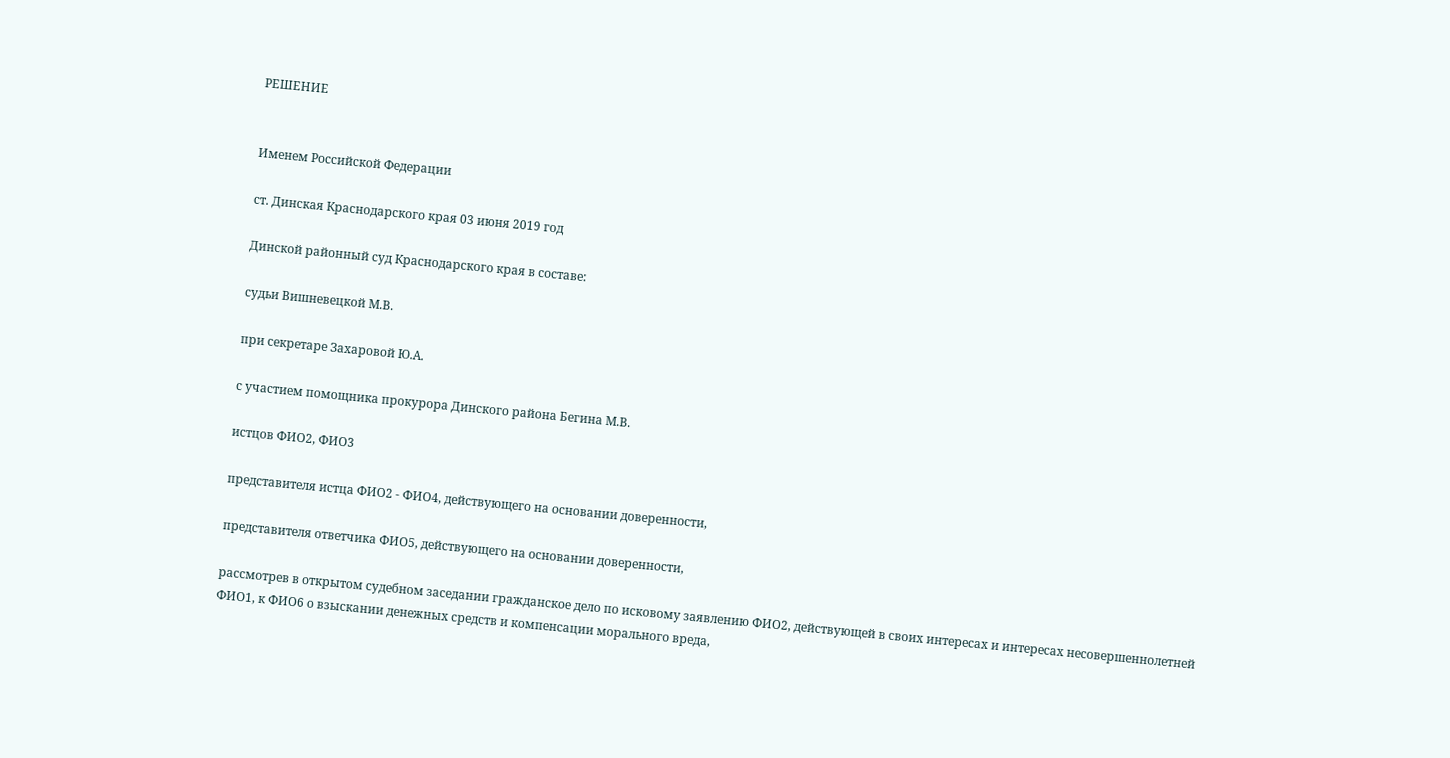РЕШЕНИЕ


Именем Российской Федерации

ст. Динская Краснодарского края 03 июня 2019 год

Динской районный суд Краснодарского края в составе:

судьи Вишневецкой М.В.

при секретаре Захаровой Ю.А.

с участием помощника прокурора Динского района Бегина М.В.

истцов ФИО2, ФИО3

представителя истца ФИО2 - ФИО4, действующего на основании доверенности,

представителя ответчика ФИО5, действующего на основании доверенности,

рассмотрев в открытом судебном заседании гражданское дело по исковому заявлению ФИО2, действующей в своих интересах и интересах несовершеннолетней ФИО1, к ФИО6 о взыскании денежных средств и компенсации морального вреда,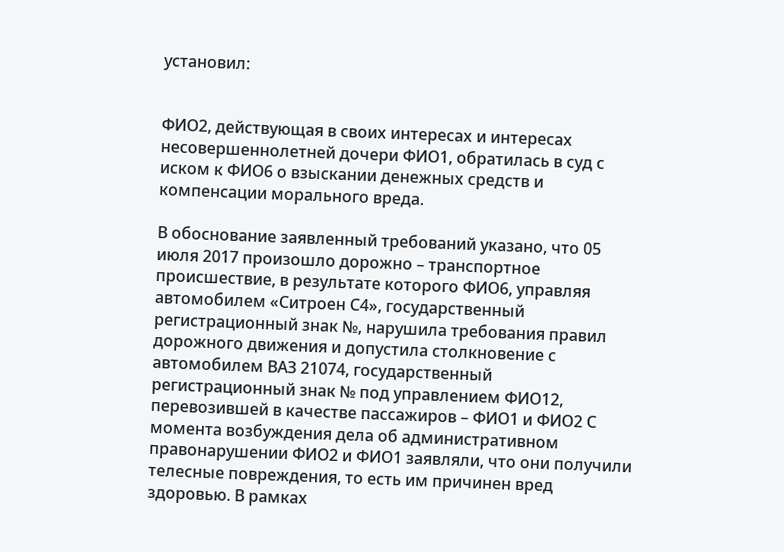установил:


ФИО2, действующая в своих интересах и интересах несовершеннолетней дочери ФИО1, обратилась в суд с иском к ФИО6 о взыскании денежных средств и компенсации морального вреда.

В обоснование заявленный требований указано, что 05 июля 2017 произошло дорожно – транспортное происшествие, в результате которого ФИО6, управляя автомобилем «Ситроен С4», государственный регистрационный знак №, нарушила требования правил дорожного движения и допустила столкновение с автомобилем ВАЗ 21074, государственный регистрационный знак № под управлением ФИО12, перевозившей в качестве пассажиров – ФИО1 и ФИО2 С момента возбуждения дела об административном правонарушении ФИО2 и ФИО1 заявляли, что они получили телесные повреждения, то есть им причинен вред здоровью. В рамках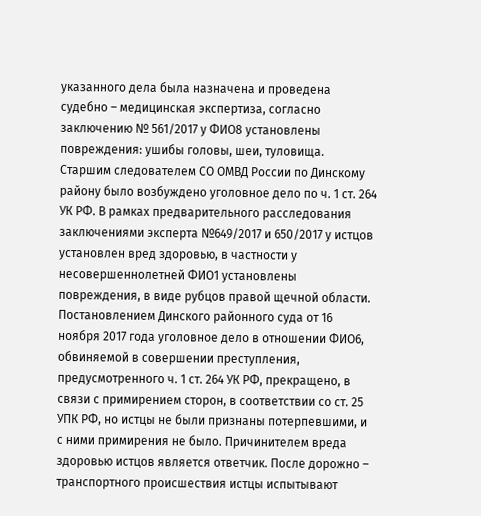указанного дела была назначена и проведена судебно – медицинская экспертиза, согласно заключению № 561/2017 у ФИО8 установлены повреждения: ушибы головы, шеи, туловища. Старшим следователем СО ОМВД России по Динскому району было возбуждено уголовное дело по ч. 1 ст. 264 УК РФ. В рамках предварительного расследования заключениями эксперта №649/2017 и 650/2017 у истцов установлен вред здоровью, в частности у несовершеннолетней ФИО1 установлены повреждения, в виде рубцов правой щечной области. Постановлением Динского районного суда от 16 ноября 2017 года уголовное дело в отношении ФИО6, обвиняемой в совершении преступления, предусмотренного ч. 1 ст. 264 УК РФ, прекращено, в связи с примирением сторон, в соответствии со ст. 25 УПК РФ, но истцы не были признаны потерпевшими, и с ними примирения не было. Причинителем вреда здоровью истцов является ответчик. После дорожно – транспортного происшествия истцы испытывают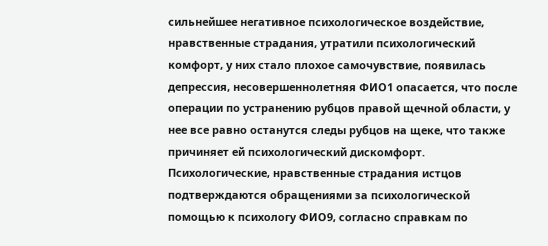сильнейшее негативное психологическое воздействие, нравственные страдания, утратили психологический комфорт, у них стало плохое самочувствие, появилась депрессия, несовершеннолетняя ФИО1 опасается, что после операции по устранению рубцов правой щечной области, у нее все равно останутся следы рубцов на щеке, что также причиняет ей психологический дискомфорт. Психологические, нравственные страдания истцов подтверждаются обращениями за психологической помощью к психологу ФИО9, согласно справкам по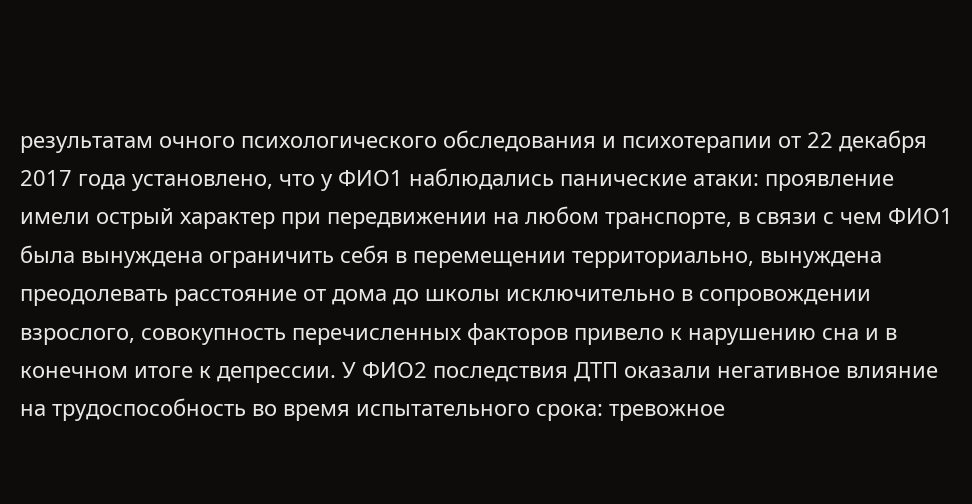результатам очного психологического обследования и психотерапии от 22 декабря 2017 года установлено, что у ФИО1 наблюдались панические атаки: проявление имели острый характер при передвижении на любом транспорте, в связи с чем ФИО1 была вынуждена ограничить себя в перемещении территориально, вынуждена преодолевать расстояние от дома до школы исключительно в сопровождении взрослого, совокупность перечисленных факторов привело к нарушению сна и в конечном итоге к депрессии. У ФИО2 последствия ДТП оказали негативное влияние на трудоспособность во время испытательного срока: тревожное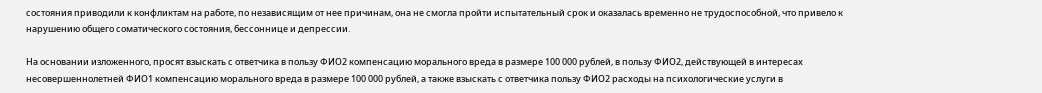состояния приводили к конфликтам на работе, по независящим от нее причинам, она не смогла пройти испытательный срок и оказалась временно не трудоспособной, что привело к нарушению общего соматического состояния, бессоннице и депрессии.

На основании изложенного, просят взыскать с ответчика в пользу ФИО2 компенсацию морального вреда в размере 100 000 рублей, в пользу ФИО2, действующей в интересах несовершеннолетней ФИО1 компенсацию морального вреда в размере 100 000 рублей, а также взыскать с ответчика пользу ФИО2 расходы на психологические услуги в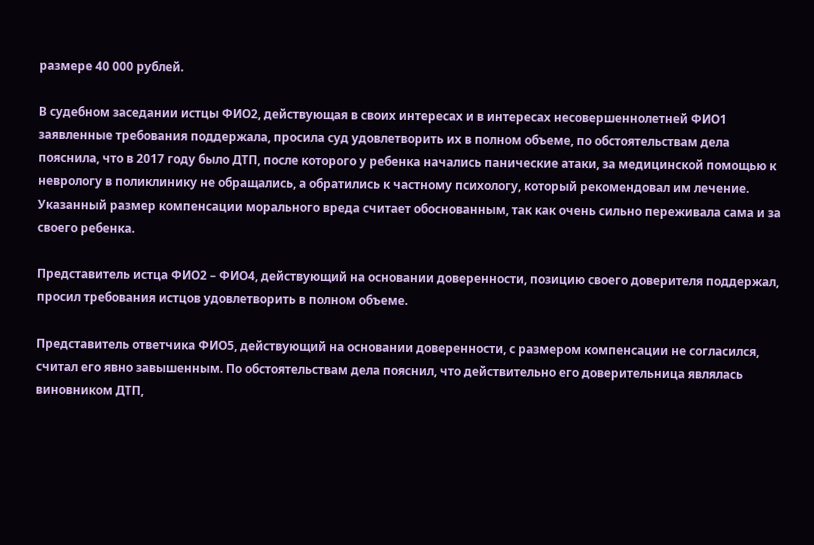размере 40 000 рублей.

В судебном заседании истцы ФИО2, действующая в своих интересах и в интересах несовершеннолетней ФИО1 заявленные требования поддержала, просила суд удовлетворить их в полном объеме, по обстоятельствам дела пояснила, что в 2017 году было ДТП, после которого у ребенка начались панические атаки, за медицинской помощью к неврологу в поликлинику не обращались, а обратились к частному психологу, который рекомендовал им лечение. Указанный размер компенсации морального вреда считает обоснованным, так как очень сильно переживала сама и за своего ребенка.

Представитель истца ФИО2 – ФИО4, действующий на основании доверенности, позицию своего доверителя поддержал, просил требования истцов удовлетворить в полном объеме.

Представитель ответчика ФИО5, действующий на основании доверенности, с размером компенсации не согласился, считал его явно завышенным. По обстоятельствам дела пояснил, что действительно его доверительница являлась виновником ДТП,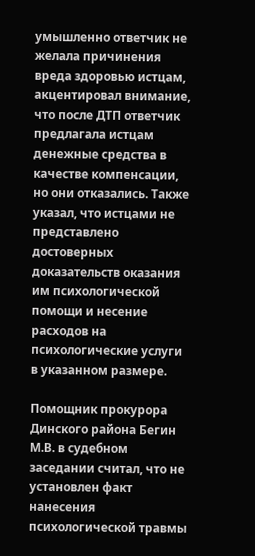умышленно ответчик не желала причинения вреда здоровью истцам, акцентировал внимание, что после ДТП ответчик предлагала истцам денежные средства в качестве компенсации, но они отказались. Также указал, что истцами не представлено достоверных доказательств оказания им психологической помощи и несение расходов на психологические услуги в указанном размере.

Помощник прокурора Динского района Бегин М.В. в судебном заседании считал, что не установлен факт нанесения психологической травмы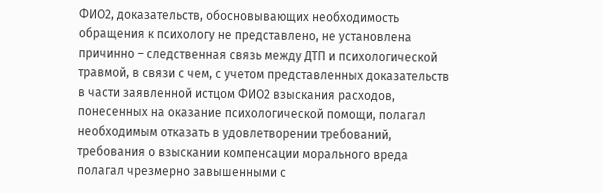ФИО2, доказательств, обосновывающих необходимость обращения к психологу не представлено, не установлена причинно – следственная связь между ДТП и психологической травмой, в связи с чем, с учетом представленных доказательств в части заявленной истцом ФИО2 взыскания расходов, понесенных на оказание психологической помощи, полагал необходимым отказать в удовлетворении требований, требования о взыскании компенсации морального вреда полагал чрезмерно завышенными с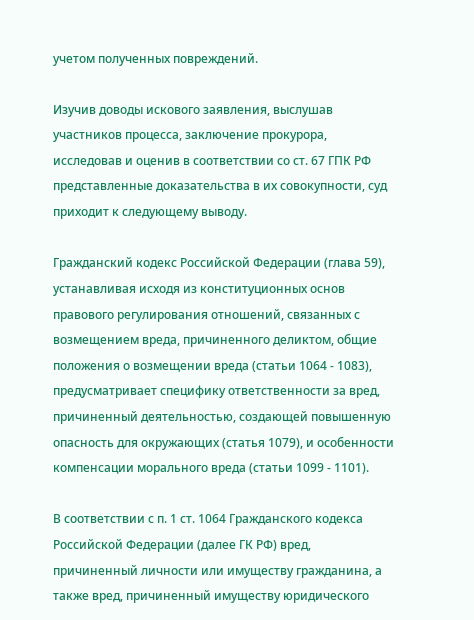учетом полученных повреждений.

Изучив доводы искового заявления, выслушав участников процесса, заключение прокурора, исследовав и оценив в соответствии со ст. 67 ГПК РФ представленные доказательства в их совокупности, суд приходит к следующему выводу.

Гражданский кодекс Российской Федерации (глава 59), устанавливая исходя из конституционных основ правового регулирования отношений, связанных с возмещением вреда, причиненного деликтом, общие положения о возмещении вреда (статьи 1064 - 1083), предусматривает специфику ответственности за вред, причиненный деятельностью, создающей повышенную опасность для окружающих (статья 1079), и особенности компенсации морального вреда (статьи 1099 - 1101).

В соответствии с п. 1 ст. 1064 Гражданского кодекса Российской Федерации (далее ГК РФ) вред, причиненный личности или имуществу гражданина, а также вред, причиненный имуществу юридического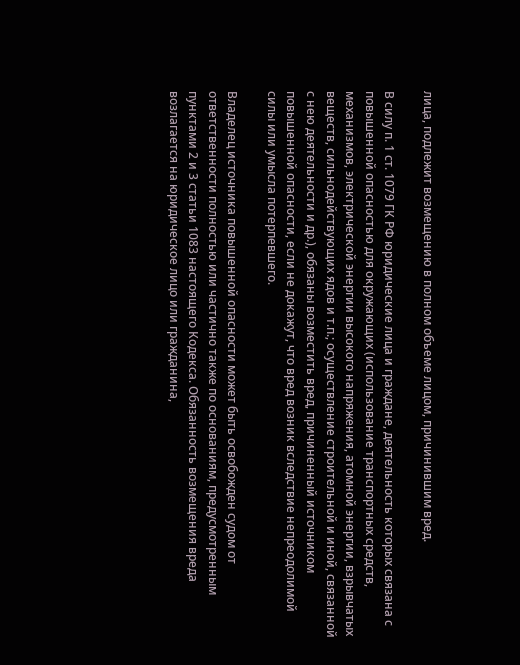лица, подлежит возмещению в полном объеме лицом, причинившим вред.

В силу п. 1 ст. 1079 ГК РФ юридические лица и граждане, деятельность которых связана с повышенной опасностью для окружающих (использование транспортных средств, механизмов, электрической энергии высокого напряжения, атомной энергии, взрывчатых веществ, сильнодействующих ядов и т.п.; осуществление строительной и иной, связанной с нею деятельности и др.), обязаны возместить вред, причиненный источником повышенной опасности, если не докажут, что вред возник вследствие непреодолимой силы или умысла потерпевшего.

Владелец источника повышенной опасности может быть освобожден судом от ответственности полностью или частично также по основаниям, предусмотренным пунктами 2 и 3 статьи 1083 настоящего Кодекса. Обязанность возмещения вреда возлагается на юридическое лицо или гражданина,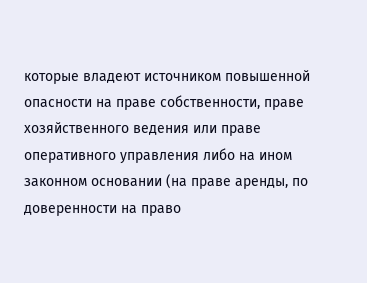которые владеют источником повышенной опасности на праве собственности, праве хозяйственного ведения или праве оперативного управления либо на ином законном основании (на праве аренды, по доверенности на право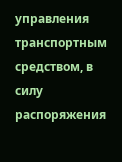управления транспортным средством, в силу распоряжения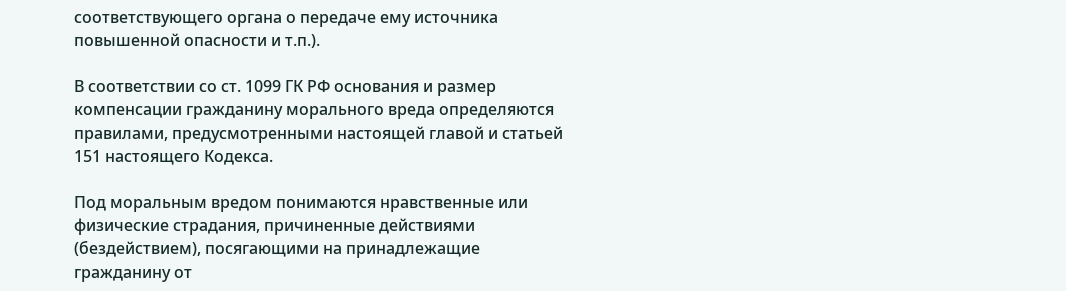соответствующего органа о передаче ему источника повышенной опасности и т.п.).

В соответствии со ст. 1099 ГК РФ основания и размер компенсации гражданину морального вреда определяются правилами, предусмотренными настоящей главой и статьей 151 настоящего Кодекса.

Под моральным вредом понимаются нравственные или физические страдания, причиненные действиями (бездействием), посягающими на принадлежащие гражданину от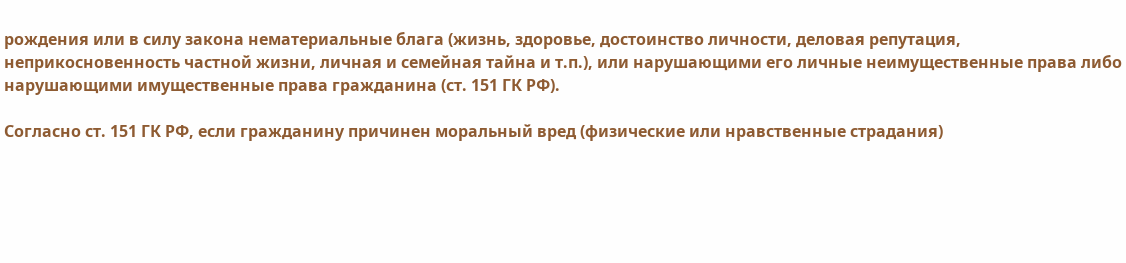рождения или в силу закона нематериальные блага (жизнь, здоровье, достоинство личности, деловая репутация, неприкосновенность частной жизни, личная и семейная тайна и т.п.), или нарушающими его личные неимущественные права либо нарушающими имущественные права гражданина (ст. 151 ГК РФ).

Согласно ст. 151 ГК РФ, если гражданину причинен моральный вред (физические или нравственные страдания)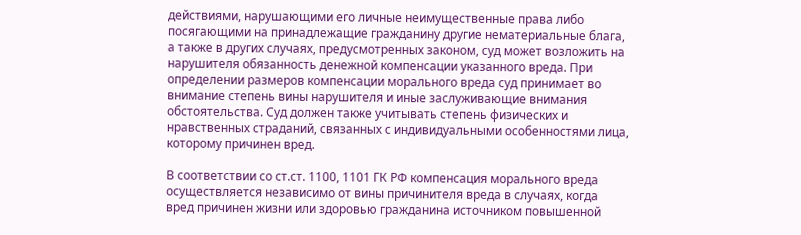действиями, нарушающими его личные неимущественные права либо посягающими на принадлежащие гражданину другие нематериальные блага, а также в других случаях, предусмотренных законом, суд может возложить на нарушителя обязанность денежной компенсации указанного вреда. При определении размеров компенсации морального вреда суд принимает во внимание степень вины нарушителя и иные заслуживающие внимания обстоятельства. Суд должен также учитывать степень физических и нравственных страданий, связанных с индивидуальными особенностями лица, которому причинен вред.

В соответствии со ст.ст. 1100, 1101 ГК РФ компенсация морального вреда осуществляется независимо от вины причинителя вреда в случаях, когда вред причинен жизни или здоровью гражданина источником повышенной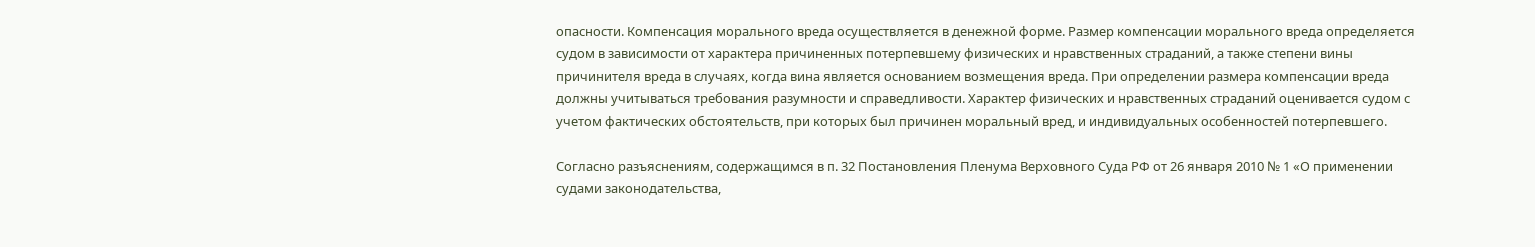опасности. Компенсация морального вреда осуществляется в денежной форме. Размер компенсации морального вреда определяется судом в зависимости от характера причиненных потерпевшему физических и нравственных страданий, а также степени вины причинителя вреда в случаях, когда вина является основанием возмещения вреда. При определении размера компенсации вреда должны учитываться требования разумности и справедливости. Характер физических и нравственных страданий оценивается судом с учетом фактических обстоятельств, при которых был причинен моральный вред, и индивидуальных особенностей потерпевшего.

Согласно разъяснениям, содержащимся в п. 32 Постановления Пленума Верховного Суда РФ от 26 января 2010 № 1 «О применении судами законодательства,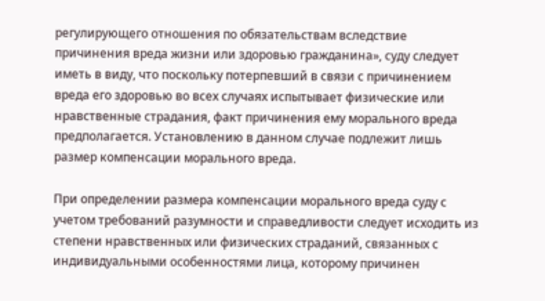регулирующего отношения по обязательствам вследствие причинения вреда жизни или здоровью гражданина», суду следует иметь в виду, что поскольку потерпевший в связи с причинением вреда его здоровью во всех случаях испытывает физические или нравственные страдания, факт причинения ему морального вреда предполагается. Установлению в данном случае подлежит лишь размер компенсации морального вреда.

При определении размера компенсации морального вреда суду с учетом требований разумности и справедливости следует исходить из степени нравственных или физических страданий, связанных с индивидуальными особенностями лица, которому причинен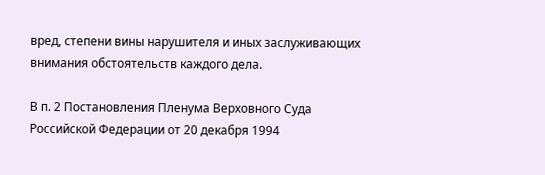вред, степени вины нарушителя и иных заслуживающих внимания обстоятельств каждого дела.

В п. 2 Постановления Пленума Верховного Суда Российской Федерации от 20 декабря 1994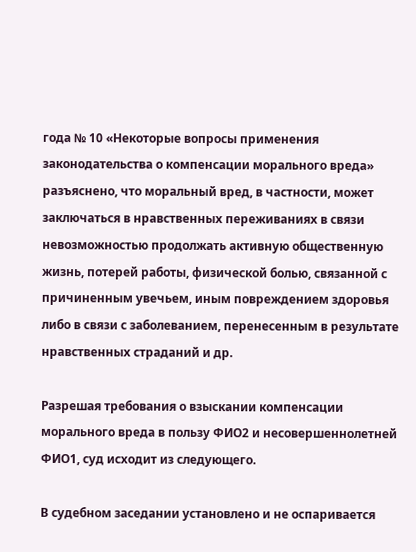года № 10 «Некоторые вопросы применения законодательства о компенсации морального вреда» разъяснено, что моральный вред, в частности, может заключаться в нравственных переживаниях в связи невозможностью продолжать активную общественную жизнь, потерей работы, физической болью, связанной с причиненным увечьем, иным повреждением здоровья либо в связи с заболеванием, перенесенным в результате нравственных страданий и др.

Разрешая требования о взыскании компенсации морального вреда в пользу ФИО2 и несовершеннолетней ФИО1, суд исходит из следующего.

В судебном заседании установлено и не оспаривается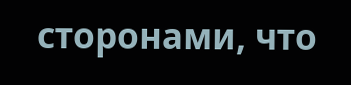сторонами, что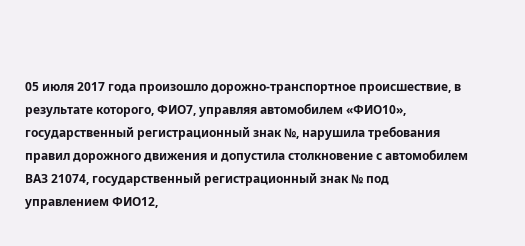05 июля 2017 года произошло дорожно-транспортное происшествие, в результате которого, ФИО7, управляя автомобилем «ФИО10», государственный регистрационный знак №, нарушила требования правил дорожного движения и допустила столкновение с автомобилем ВАЗ 21074, государственный регистрационный знак № под управлением ФИО12,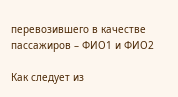перевозившего в качестве пассажиров – ФИО1 и ФИО2

Как следует из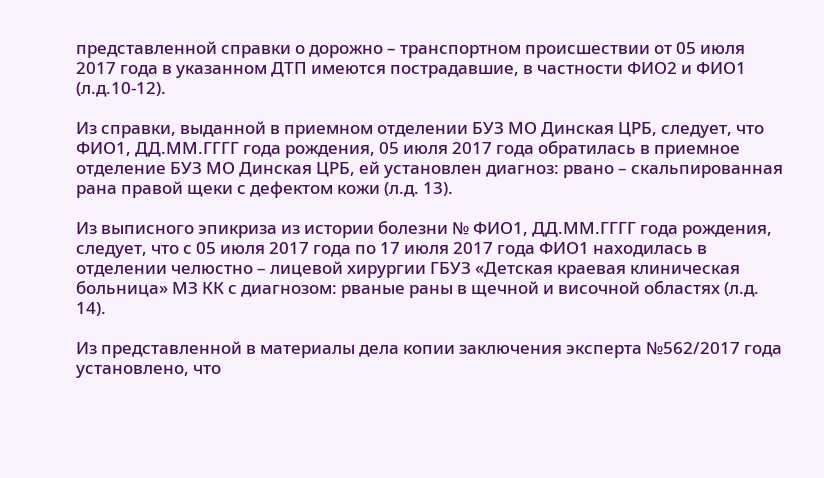представленной справки о дорожно – транспортном происшествии от 05 июля 2017 года в указанном ДТП имеются пострадавшие, в частности ФИО2 и ФИО1 (л.д.10-12).

Из справки, выданной в приемном отделении БУЗ МО Динская ЦРБ, следует, что ФИО1, ДД.ММ.ГГГГ года рождения, 05 июля 2017 года обратилась в приемное отделение БУЗ МО Динская ЦРБ, ей установлен диагноз: рвано – скальпированная рана правой щеки с дефектом кожи (л.д. 13).

Из выписного эпикриза из истории болезни № ФИО1, ДД.ММ.ГГГГ года рождения, следует, что с 05 июля 2017 года по 17 июля 2017 года ФИО1 находилась в отделении челюстно – лицевой хирургии ГБУЗ «Детская краевая клиническая больница» МЗ КК с диагнозом: рваные раны в щечной и височной областях (л.д. 14).

Из представленной в материалы дела копии заключения эксперта №562/2017 года установлено, что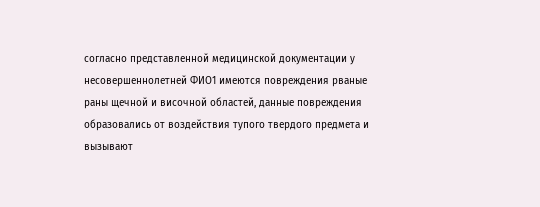согласно представленной медицинской документации у несовершеннолетней ФИО1 имеются повреждения рваные раны щечной и височной областей, данные повреждения образовались от воздействия тупого твердого предмета и вызывают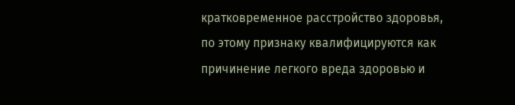кратковременное расстройство здоровья, по этому признаку квалифицируются как причинение легкого вреда здоровью и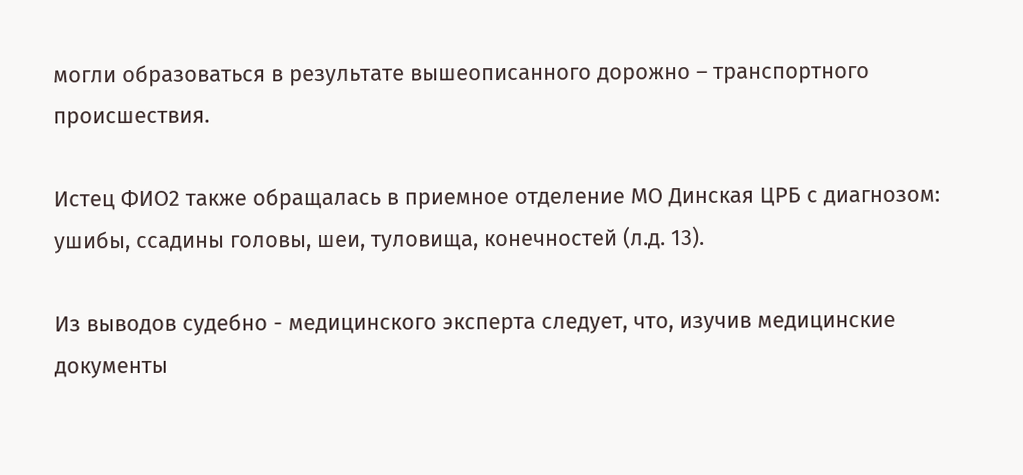могли образоваться в результате вышеописанного дорожно – транспортного происшествия.

Истец ФИО2 также обращалась в приемное отделение МО Динская ЦРБ с диагнозом: ушибы, ссадины головы, шеи, туловища, конечностей (л.д. 13).

Из выводов судебно - медицинского эксперта следует, что, изучив медицинские документы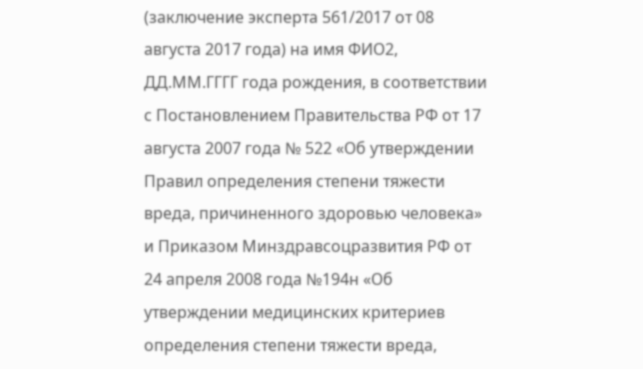(заключение эксперта 561/2017 от 08 августа 2017 года) на имя ФИО2, ДД.ММ.ГГГГ года рождения, в соответствии с Постановлением Правительства РФ от 17 августа 2007 года № 522 «Об утверждении Правил определения степени тяжести вреда, причиненного здоровью человека» и Приказом Минздравсоцразвития РФ от 24 апреля 2008 года №194н «Об утверждении медицинских критериев определения степени тяжести вреда,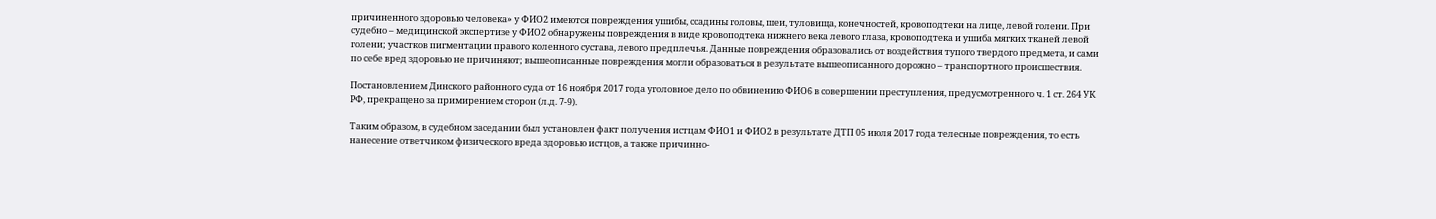причиненного здоровью человека» у ФИО2 имеются повреждения ушибы, ссадины головы, шеи, туловища, конечностей, кровоподтеки на лице, левой голени. При судебно – медицинской экспертизе у ФИО2 обнаружены повреждения в виде кровоподтека нижнего века левого глаза, кровоподтека и ушиба мягких тканей левой голени; участков пигментации правого коленного сустава, левого предплечья. Данные повреждения образовались от воздействия тупого твердого предмета, и сами по себе вред здоровью не причиняют; вышеописанные повреждения могли образоваться в результате вышеописанного дорожно – транспортного происшествия.

Постановлением Динского районного суда от 16 ноября 2017 года уголовное дело по обвинению ФИО6 в совершении преступления, предусмотренного ч. 1 ст. 264 УК РФ, прекращено за примирением сторон (л.д. 7-9).

Таким образом, в судебном заседании был установлен факт получения истцам ФИО1 и ФИО2 в результате ДТП 05 июля 2017 года телесные повреждения, то есть нанесение ответчиком физического вреда здоровью истцов, а также причинно-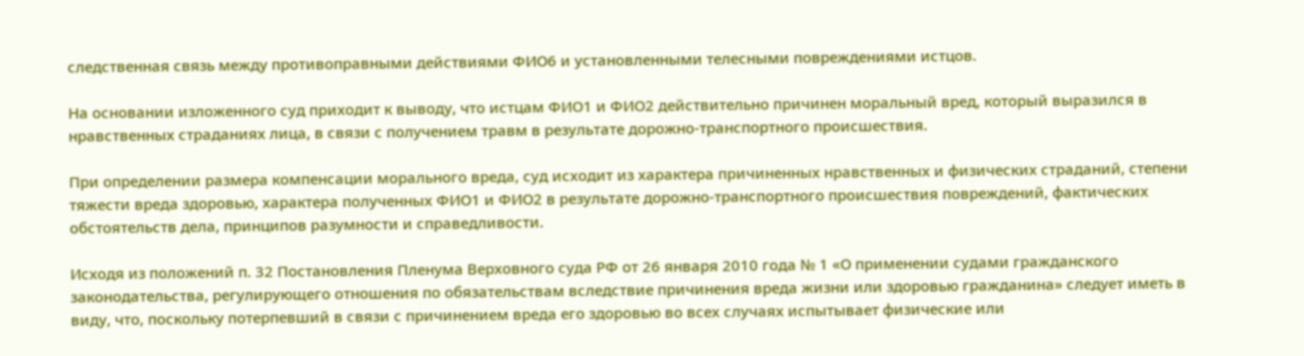следственная связь между противоправными действиями ФИО6 и установленными телесными повреждениями истцов.

На основании изложенного суд приходит к выводу, что истцам ФИО1 и ФИО2 действительно причинен моральный вред, который выразился в нравственных страданиях лица, в связи с получением травм в результате дорожно-транспортного происшествия.

При определении размера компенсации морального вреда, суд исходит из характера причиненных нравственных и физических страданий, степени тяжести вреда здоровью, характера полученных ФИО1 и ФИО2 в результате дорожно-транспортного происшествия повреждений, фактических обстоятельств дела, принципов разумности и справедливости.

Исходя из положений п. 32 Постановления Пленума Верховного суда РФ от 26 января 2010 года № 1 «О применении судами гражданского законодательства, регулирующего отношения по обязательствам вследствие причинения вреда жизни или здоровью гражданина» следует иметь в виду, что, поскольку потерпевший в связи с причинением вреда его здоровью во всех случаях испытывает физические или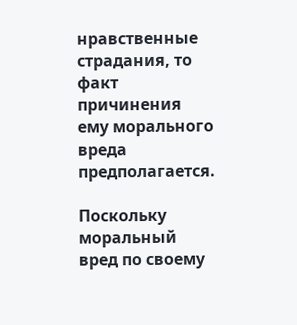нравственные страдания, то факт причинения ему морального вреда предполагается.

Поскольку моральный вред по своему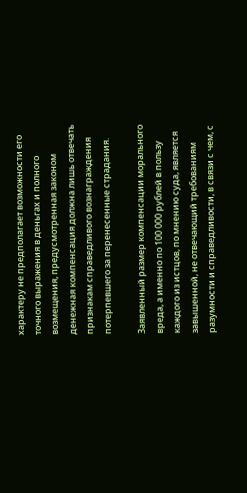характеру не предполагает возможности его точного выражения в деньгах и полного возмещения, предусмотренная законом денежная компенсация должна лишь отвечать признакам справедливого вознаграждения потерпевшего за перенесенные страдания.

Заявленный размер компенсации морального вреда, а именно по 100 000 рублей в пользу каждого из истцов, по мнению суда, является завышенной, не отвечающий требованиям разумности и справедливости, в связи с чем, с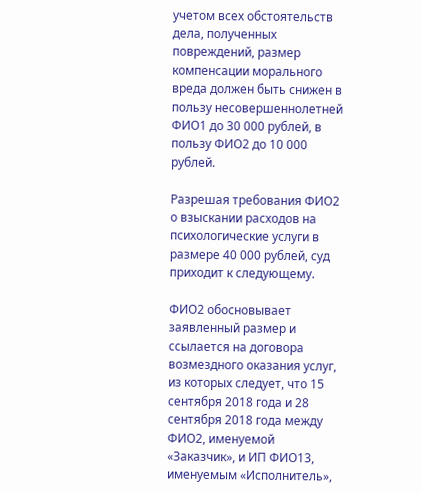учетом всех обстоятельств дела, полученных повреждений, размер компенсации морального вреда должен быть снижен в пользу несовершеннолетней ФИО1 до 30 000 рублей, в пользу ФИО2 до 10 000 рублей.

Разрешая требования ФИО2 о взыскании расходов на психологические услуги в размере 40 000 рублей, суд приходит к следующему.

ФИО2 обосновывает заявленный размер и ссылается на договора возмездного оказания услуг, из которых следует, что 15 сентября 2018 года и 28 сентября 2018 года между ФИО2, именуемой «Заказчик», и ИП ФИО13, именуемым «Исполнитель»,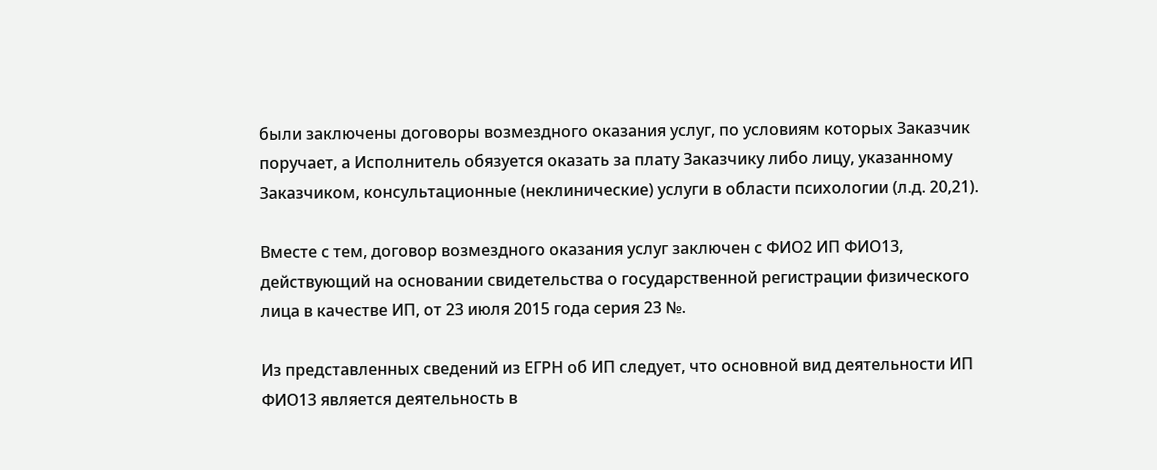были заключены договоры возмездного оказания услуг, по условиям которых Заказчик поручает, а Исполнитель обязуется оказать за плату Заказчику либо лицу, указанному Заказчиком, консультационные (неклинические) услуги в области психологии (л.д. 20,21).

Вместе с тем, договор возмездного оказания услуг заключен с ФИО2 ИП ФИО13, действующий на основании свидетельства о государственной регистрации физического лица в качестве ИП, от 23 июля 2015 года серия 23 №.

Из представленных сведений из ЕГРН об ИП следует, что основной вид деятельности ИП ФИО13 является деятельность в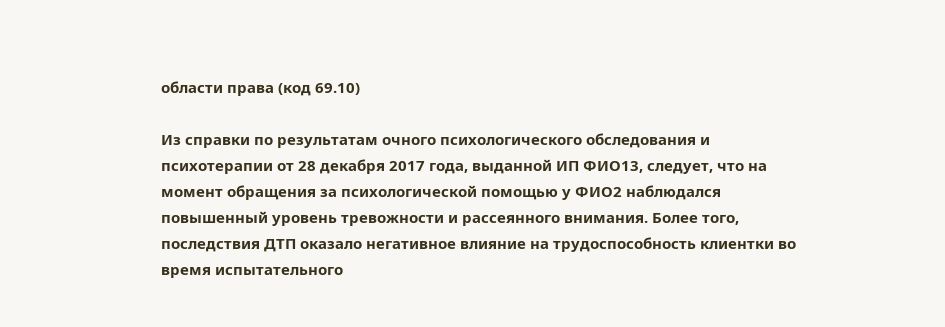области права (код 69.10)

Из справки по результатам очного психологического обследования и психотерапии от 28 декабря 2017 года, выданной ИП ФИО13, следует, что на момент обращения за психологической помощью у ФИО2 наблюдался повышенный уровень тревожности и рассеянного внимания. Более того, последствия ДТП оказало негативное влияние на трудоспособность клиентки во время испытательного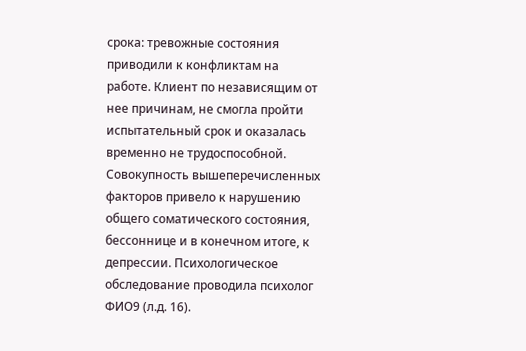срока: тревожные состояния приводили к конфликтам на работе. Клиент по независящим от нее причинам, не смогла пройти испытательный срок и оказалась временно не трудоспособной. Совокупность вышеперечисленных факторов привело к нарушению общего соматического состояния, бессоннице и в конечном итоге, к депрессии. Психологическое обследование проводила психолог ФИО9 (л.д. 16).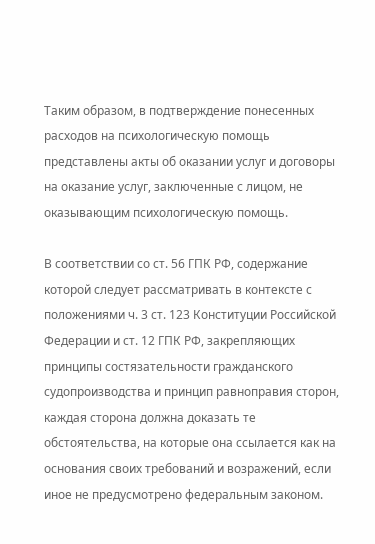Таким образом, в подтверждение понесенных расходов на психологическую помощь представлены акты об оказании услуг и договоры на оказание услуг, заключенные с лицом, не оказывающим психологическую помощь.

В соответствии со ст. 56 ГПК РФ, содержание которой следует рассматривать в контексте с положениями ч. 3 ст. 123 Конституции Российской Федерации и ст. 12 ГПК РФ, закрепляющих принципы состязательности гражданского судопроизводства и принцип равноправия сторон, каждая сторона должна доказать те обстоятельства, на которые она ссылается как на основания своих требований и возражений, если иное не предусмотрено федеральным законом.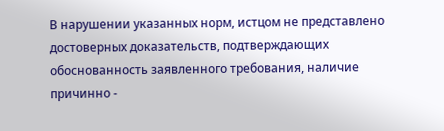В нарушении указанных норм, истцом не представлено достоверных доказательств, подтверждающих обоснованность заявленного требования, наличие причинно -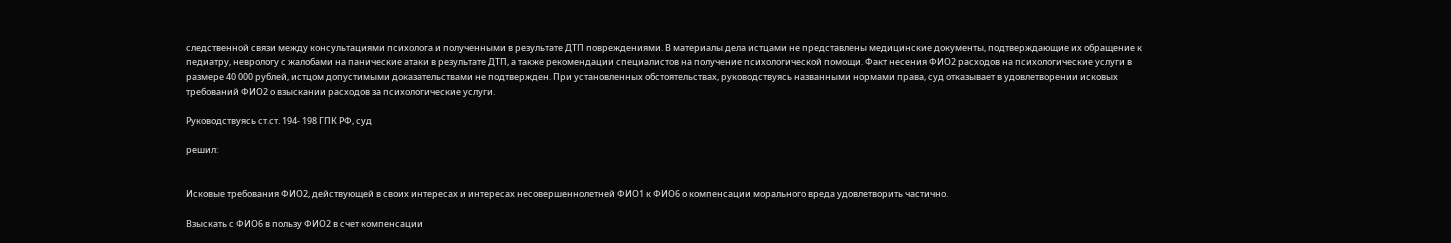следственной связи между консультациями психолога и полученными в результате ДТП повреждениями. В материалы дела истцами не представлены медицинские документы, подтверждающие их обращение к педиатру, неврологу с жалобами на панические атаки в результате ДТП, а также рекомендации специалистов на получение психологической помощи. Факт несения ФИО2 расходов на психологические услуги в размере 40 000 рублей, истцом допустимыми доказательствами не подтвержден. При установленных обстоятельствах, руководствуясь названными нормами права, суд отказывает в удовлетворении исковых требований ФИО2 о взыскании расходов за психологические услуги.

Руководствуясь ст.ст. 194- 198 ГПК РФ, суд

решил:


Исковые требования ФИО2, действующей в своих интересах и интересах несовершеннолетней ФИО1 к ФИО6 о компенсации морального вреда удовлетворить частично.

Взыскать с ФИО6 в пользу ФИО2 в счет компенсации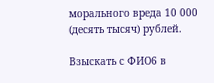морального вреда 10 000 (десять тысяч) рублей.

Взыскать с ФИО6 в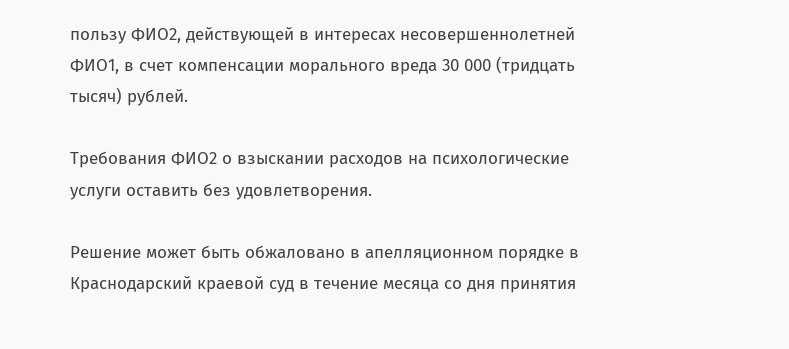пользу ФИО2, действующей в интересах несовершеннолетней ФИО1, в счет компенсации морального вреда 30 000 (тридцать тысяч) рублей.

Требования ФИО2 о взыскании расходов на психологические услуги оставить без удовлетворения.

Решение может быть обжаловано в апелляционном порядке в Краснодарский краевой суд в течение месяца со дня принятия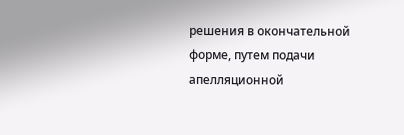решения в окончательной форме, путем подачи апелляционной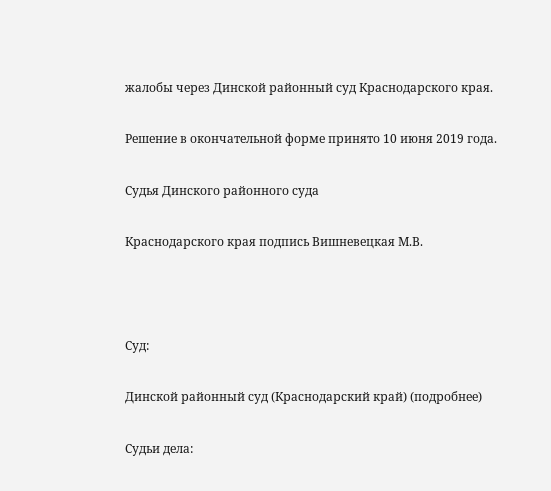жалобы через Динской районный суд Краснодарского края.

Решение в окончательной форме принято 10 июня 2019 года.

Судья Динского районного суда

Краснодарского края подпись Вишневецкая М.В.



Суд:

Динской районный суд (Краснодарский край) (подробнее)

Судьи дела: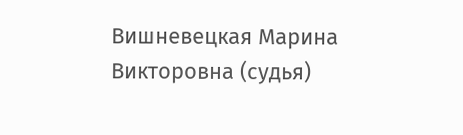Вишневецкая Марина Викторовна (судья)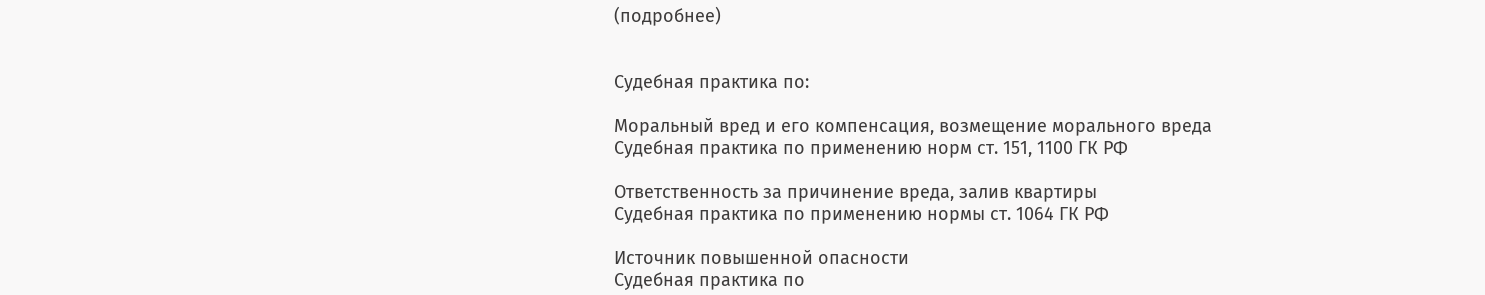(подробнее)


Судебная практика по:

Моральный вред и его компенсация, возмещение морального вреда
Судебная практика по применению норм ст. 151, 1100 ГК РФ

Ответственность за причинение вреда, залив квартиры
Судебная практика по применению нормы ст. 1064 ГК РФ

Источник повышенной опасности
Судебная практика по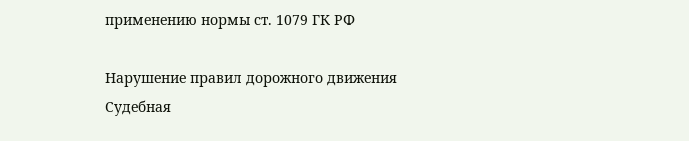применению нормы ст. 1079 ГК РФ

Нарушение правил дорожного движения
Судебная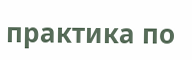практика по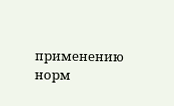применению норм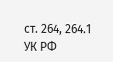ст. 264, 264.1 УК РФ